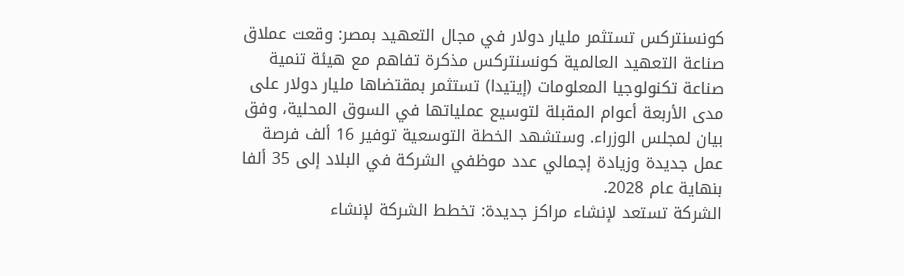كونسنتركس تستثمر مليار دولار في مجال التعهيد بمصر: وقعت عملاق صناعة التعهيد العالمية كونسنتركس مذكرة تفاهم مع هيئة تنمية صناعة تكنولوجيا المعلومات (إيتيدا) تستثمر بمقتضاها مليار دولار على مدى الأربعة أعوام المقبلة لتوسيع عملياتها في السوق المحلية، وفق بيان لمجلس الوزراء. وستشهد الخطة التوسعية توفير 16 ألف فرصة عمل جديدة وزيادة إجمالي عدد موظفي الشركة في البلاد إلى 35 ألفا بنهاية عام 2028.
الشركة تستعد لإنشاء مراكز جديدة: تخطط الشركة لإنشاء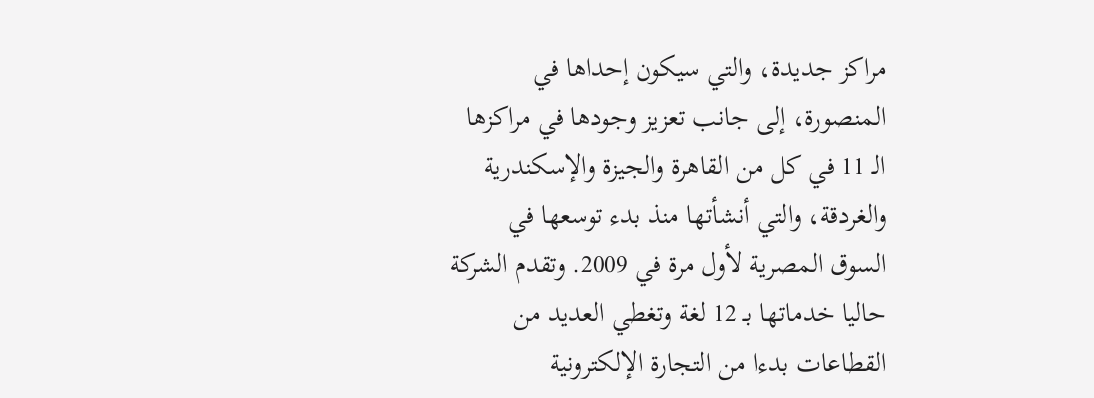مراكز جديدة، والتي سيكون إحداها في المنصورة، إلى جانب تعزيز وجودها في مراكزها الـ 11 في كل من القاهرة والجيزة والإسكندرية والغردقة، والتي أنشأتها منذ بدء توسعها في السوق المصرية لأول مرة في 2009. وتقدم الشركة حاليا خدماتها بـ 12 لغة وتغطي العديد من القطاعات بدءا من التجارة الإلكترونية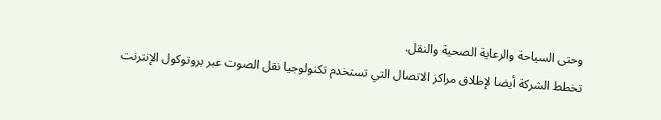وحتى السياحة والرعاية الصحية والنقل.
تخطط الشركة أيضا لإطلاق مراكز الاتصال التي تستخدم تكنولوجيا نقل الصوت عبر بروتوكول الإنترنت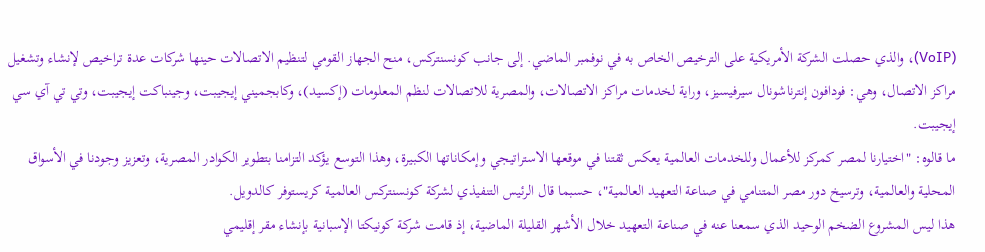(VoIP)، والذي حصلت الشركة الأمريكية على الترخيص الخاص به في نوفمبر الماضي. إلى جانب كونسنتركس، منح الجهاز القومي لتنظيم الاتصالات حينها شركات عدة تراخيص لإنشاء وتشغيل مراكز الاتصال، وهي: فودافون إنترناشونال سيرفيسيز، وراية لخدمات مراكز الاتصالات، والمصرية للاتصالات لنظم المعلومات (إكسيد)، وكابجميني إيجيبت، وجينباكت إيجيبت، وتي تي آي سي إيجيبت.
ما قالوه: "اختيارنا لمصر كمركز للأعمال وللخدمات العالمية يعكس ثقتنا في موقعها الاستراتيجي وإمكاناتها الكبيرة، وهذا التوسع يؤكد التزامنا بتطوير الكوادر المصرية، وتعزيز وجودنا في الأسواق المحلية والعالمية، وترسيخ دور مصر المتنامي في صناعة التعهيد العالمية"، حسبما قال الرئيس التنفيذي لشركة كونسنتركس العالمية كريستوفر كالدويل.
هذا ليس المشروع الضخم الوحيد الذي سمعنا عنه في صناعة التعهيد خلال الأشهر القليلة الماضية، إذ قامت شركة كونيكتا الإسبانية بإنشاء مقر إقليمي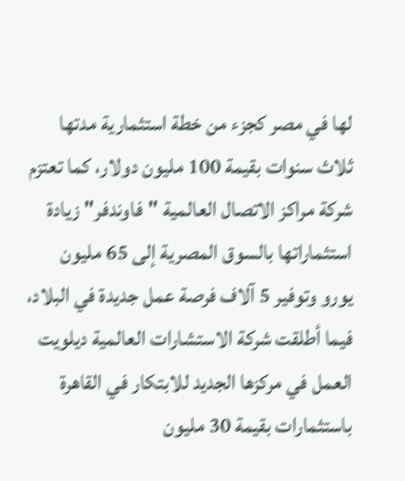لها في مصر كجزء من خطة استثمارية مدتها ثلاث سنوات بقيمة 100 مليون دولار، كما تعتزم شركة مراكز الاتصال العالمية "فاوندفر" زيادة استثماراتها بالسوق المصرية إلى 65 مليون يورو وتوفير 5 آلاف فرصة عمل جديدة في البلاد، فيما أطلقت شركة الاستشارات العالمية ديلويت العمل في مركزها الجديد للابتكار في القاهرة باستثمارات بقيمة 30 مليون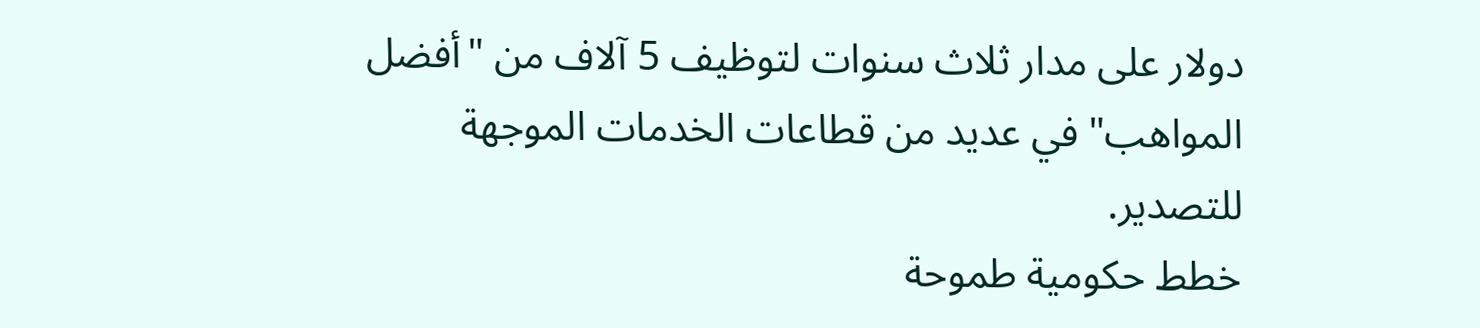دولار على مدار ثلاث سنوات لتوظيف 5 آلاف من "أفضل المواهب" في عديد من قطاعات الخدمات الموجهة للتصدير.
خطط حكومية طموحة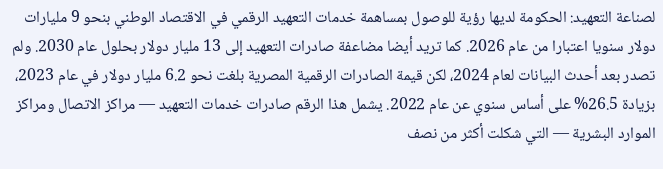لصناعة التعهيد: الحكومة لديها رؤية للوصول بمساهمة خدمات التعهيد الرقمي في الاقتصاد الوطني بنحو 9 مليارات دولار سنويا اعتبارا من عام 2026. كما تريد أيضا مضاعفة صادرات التعهيد إلى 13 مليار دولار بحلول عام 2030. ولم تصدر بعد أحدث البيانات لعام 2024، لكن قيمة الصادرات الرقمية المصرية بلغت نحو 6.2 مليار دولار في عام 2023، بزيادة 26.5% على أساس سنوي عن عام 2022. يشمل هذا الرقم صادرات خدمات التعهيد — مراكز الاتصال ومراكز الموارد البشرية — التي شكلت أكثر من نصف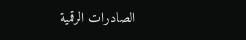الصادرات الرقمية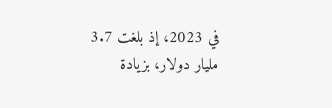في 2023، إذ بلغت 3.7 مليار دولار، بزيادة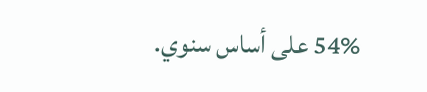54% على أساس سنوي.